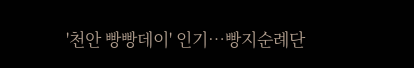'천안 빵빵데이' 인기…빵지순례단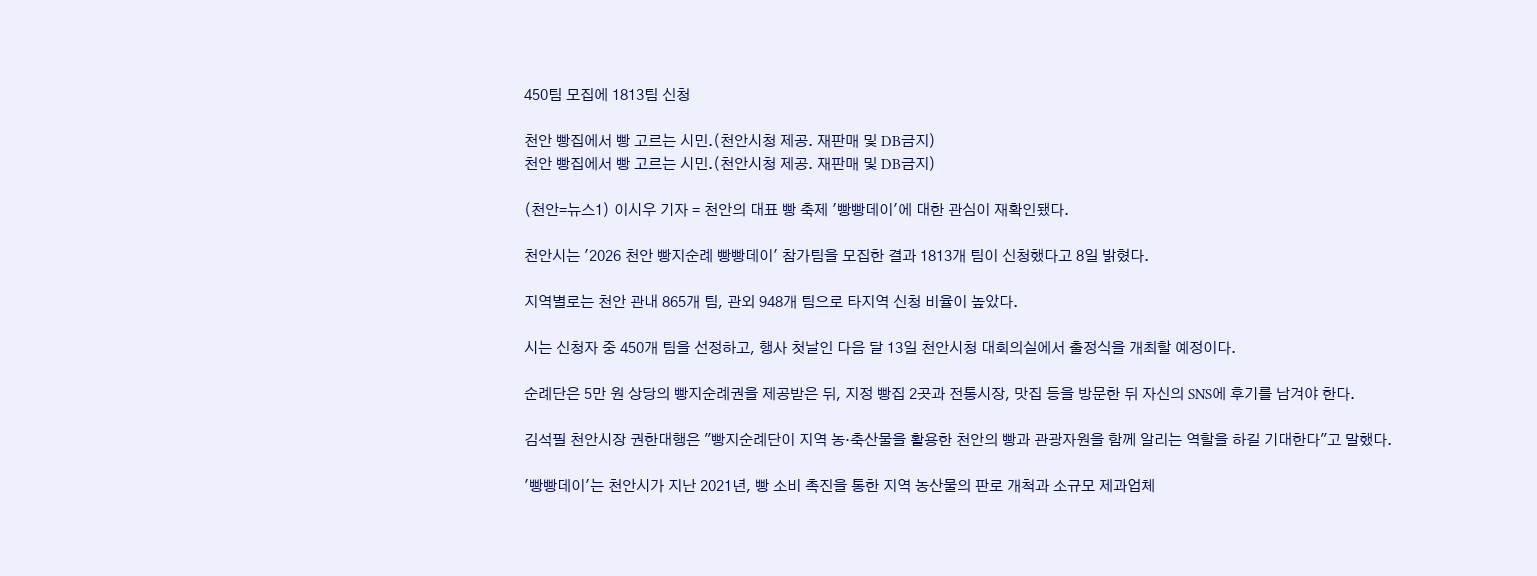450팀 모집에 1813팀 신청

천안 빵집에서 빵 고르는 시민.(천안시청 제공. 재판매 및 DB금지)
천안 빵집에서 빵 고르는 시민.(천안시청 제공. 재판매 및 DB금지)

(천안=뉴스1) 이시우 기자 = 천안의 대표 빵 축제 '빵빵데이'에 대한 관심이 재확인됐다.

천안시는 '2026 천안 빵지순례 빵빵데이' 참가팀을 모집한 결과 1813개 팀이 신청했다고 8일 밝혔다.

지역별로는 천안 관내 865개 팀, 관외 948개 팀으로 타지역 신청 비율이 높았다.

시는 신청자 중 450개 팀을 선정하고, 행사 첫날인 다음 달 13일 천안시청 대회의실에서 출정식을 개최할 예정이다.

순례단은 5만 원 상당의 빵지순례권을 제공받은 뒤, 지정 빵집 2곳과 전통시장, 맛집 등을 방문한 뒤 자신의 SNS에 후기를 남겨야 한다.

김석필 천안시장 권한대행은 "빵지순례단이 지역 농·축산물을 활용한 천안의 빵과 관광자원을 함께 알리는 역할을 하길 기대한다"고 말했다.

'빵빵데이'는 천안시가 지난 2021년, 빵 소비 촉진을 통한 지역 농산물의 판로 개척과 소규모 제과업체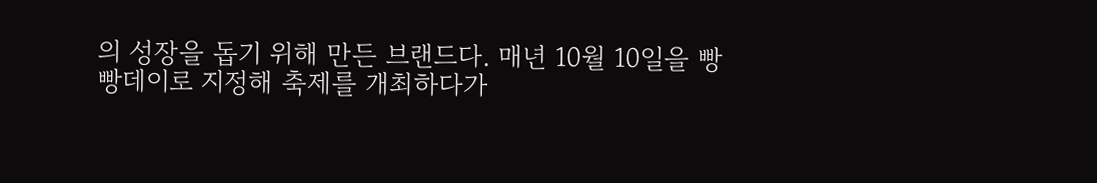의 성장을 돕기 위해 만든 브랜드다. 매년 10월 10일을 빵빵데이로 지정해 축제를 개최하다가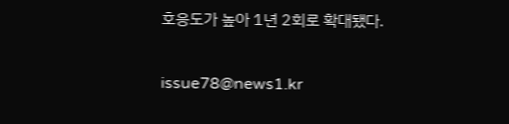호응도가 높아 1년 2회로 확대됐다.

issue78@news1.kr